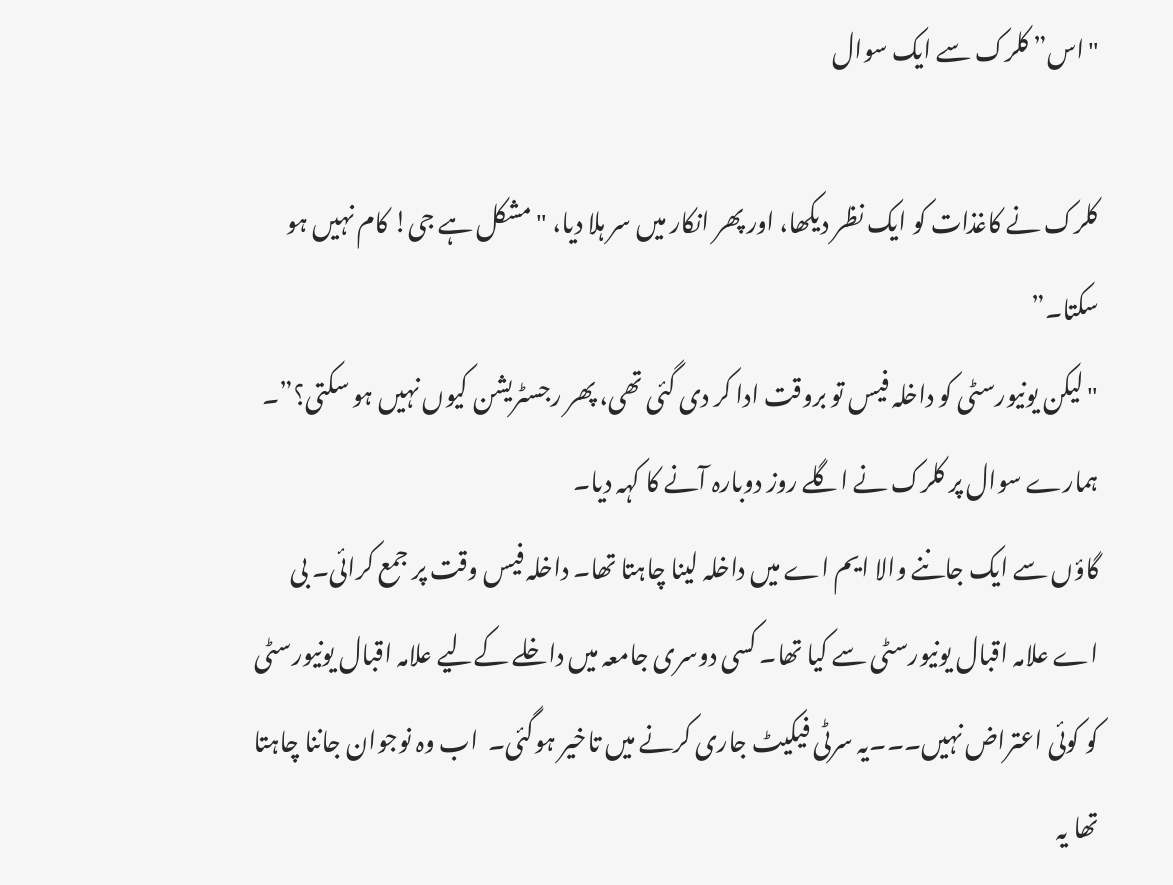"اس” کلرک سے ایک سوال

کلرک نے کاغذات کو ایک نظر دیکھا، اور پھر انکار میں سر ہلا دیا، "مشکل ہے جی! کام نہیں ہو سکتا۔”
"لیکن یونیورسٹی کو داخلہ فیس تو بروقت ادا کر دی گئی تھی، پھر رجسٹریشن کیوں نہیں ہو سکتی؟”۔ ہمارے سوال پر کلرک نے اگلے روز دوبارہ آنے کا کہہ دیا۔
گاؤں سے ایک جاننے والا ایم اے میں داخلہ لینا چاہتا تھا۔ داخلہ فیس وقت پر جمع کرائی۔ بی اے علامہ اقبال یونیورسٹی سے کیا تھا۔ کسی دوسری جامعہ میں داخلے کےلیے علامہ اقبال یونیورسٹی کو کوئی اعتراض نہیں۔۔۔یہ سرٹی فیکیٹ جاری کرنے میں تاخیر ہوگئی۔  اب وہ نوجوان جاننا چاہتا تھا یہ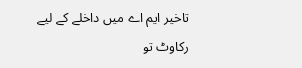تاخیر ایم اے میں داخلے کے لیے رکاوٹ تو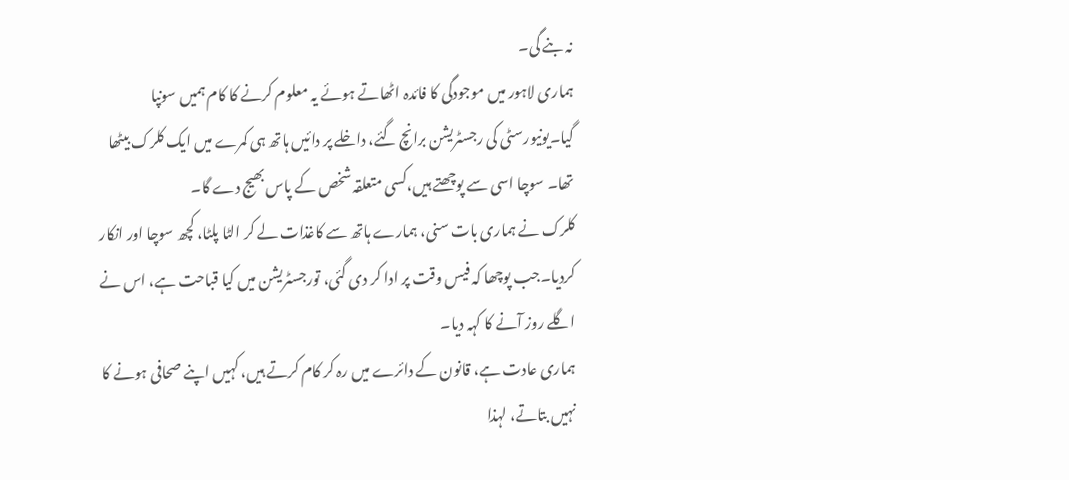نہ بنے گی۔
ہماری لاہور میں موجودگی کا فائدہ اٹھاتے ہوئے یہ معلوم کرنے کا کام ہمیں سونپا گیا۔یونیورسٹی کی رجسٹریشن برانچ گئے، داخلے پر دائیں ہاتھ ہی کمرے میں ایک کلرک بیٹھا تھا۔ سوچا اسی سے پوچھتے ہیں،کسی متعلقہ شخص کے پاس بھیج دے گا۔
کلرک نے ہماری بات سنی، ہمارے ہاتھ سے کاغذات لے کر الٹا پلٹا، کچھ سوچا اور انکار کردیا۔جب پوچھا کہ فیس وقت پر ادا کر دی گئی، تورجسٹریشن میں کیا قباحت ہے، اس نے  اگلے روز آنے کا کہہ دیا۔
ہماری عادت ہے، قانون کے دائرے میں رہ کر کام کرتے ہیں، کہیں اپنے صحافی ہونے کا نہیں بتاتے، لہذا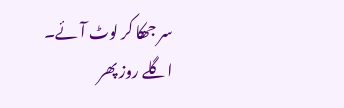سر جھکا کر لوٹ آئے۔
اگلے روز پھر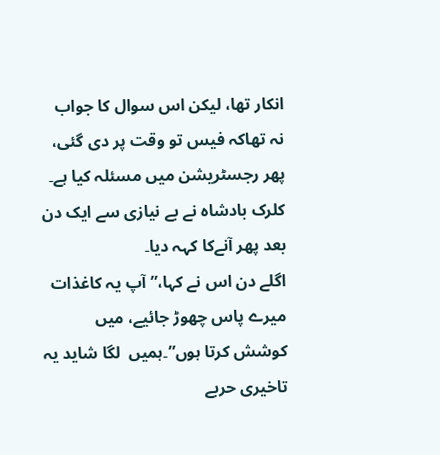انکار تھا، لیکن اس سوال کا جواب نہ تھاکہ فیس تو وقت پر دی گئی، پھر رجسٹریشن میں مسئلہ کیا ہے۔ کلرک بادشاہ نے بے نیازی سے ایک دن بعد پھر آنےکا کہہ دیا۔
اگلے دن اس نے کہا،” آپ یہ کاغذات میرے پاس چھوڑ جائیے، میں کوشش کرتا ہوں”۔ہمیں  لگا شاید یہ تاخیری حربے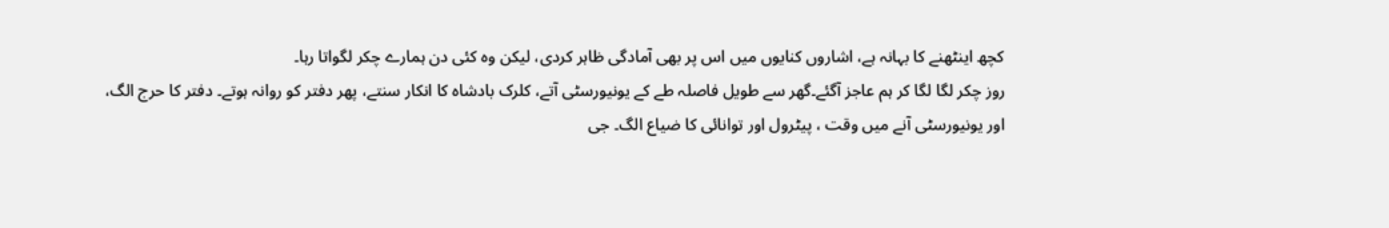کچھ اینٹھنے کا بہانہ ہے، اشاروں کنایوں میں اس پر بھی آمادگی ظاہر کردی، لیکن وہ کئی دن ہمارے چکر لگواتا رہا۔
روز چکر لگا لگا کر ہم عاجز آگئے۔گھر سے طویل فاصلہ طے کے یونیورسٹی آتے، کلرک بادشاہ کا انکار سنتے، پھر دفتر کو روانہ ہوتے۔ دفتر کا حرج الگ، اور یونیورسٹی آنے میں وقت ، پیٹرول اور توانائی کا ضیاع الگ۔ جی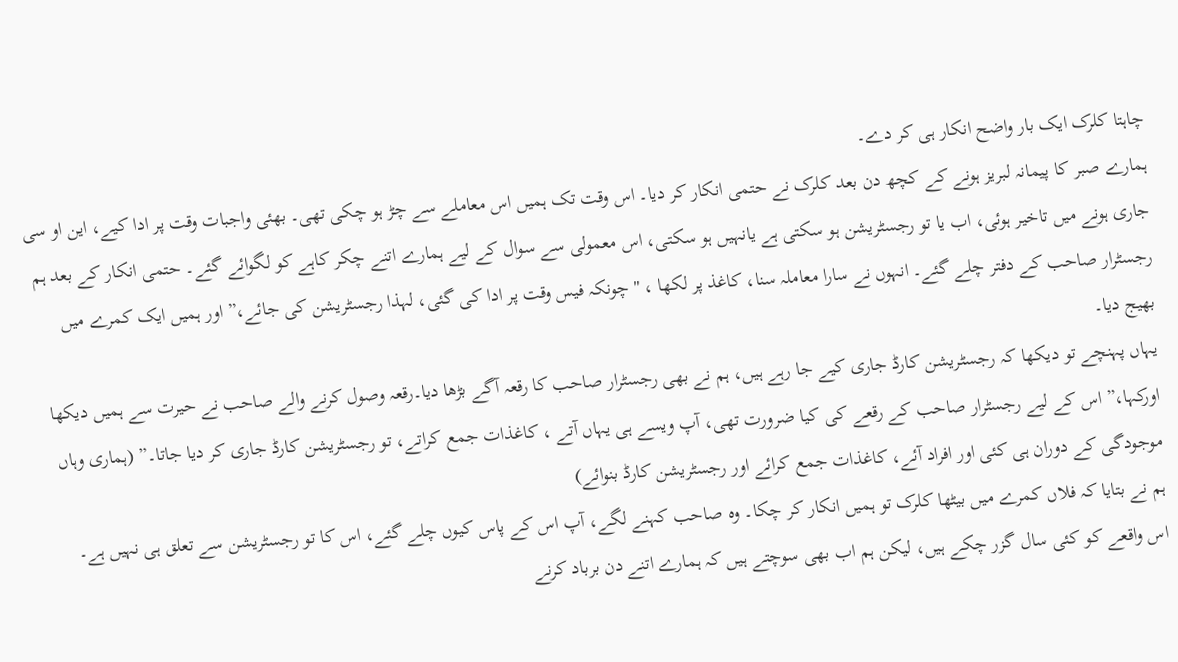چاہتا کلرک ایک بار واضح انکار ہی کر دے۔
ہمارے صبر کا پیمانہ لبریز ہونے کے کچھ دن بعد کلرک نے حتمی انکار کر دیا۔ اس وقت تک ہمیں اس معاملے سے چڑ ہو چکی تھی۔ بھئی واجبات وقت پر ادا کیے، این او سی جاری ہونے میں تاخیر ہوئی، اب یا تو رجسٹریشن ہو سکتی ہے یانہیں ہو سکتی، اس معمولی سے سوال کے لیے ہمارے اتنے چکر کاہے کو لگوائے گئے۔ حتمی انکار کے بعد ہم رجسٹرار صاحب کے دفتر چلے گئے۔ انہوں نے سارا معاملہ سنا، کاغذ پر لکھا ، "چونکہ فیس وقت پر ادا کی گئی، لہذا رجسٹریشن کی جائے،” اور ہمیں ایک کمرے میں بھیج دیا۔
یہاں پہنچے تو دیکھا کہ رجسٹریشن کارڈ جاری کیے جا رہے ہیں، ہم نے بھی رجسٹرار صاحب کا رقعہ آگے بڑھا دیا۔رقعہ وصول کرنے والے صاحب نے حیرت سے ہمیں دیکھا اورکہا،” اس کے لیے رجسٹرار صاحب کے رقعے کی کیا ضرورت تھی، آپ ویسے ہی یہاں آتے ، کاغذات جمع کراتے، تو رجسٹریشن کارڈ جاری کر دیا جاتا۔” (ہماری وہاں موجودگی کے دوران ہی کئی اور افراد آئے، کاغذات جمع کرائے اور رجسٹریشن کارڈ بنوائے)
ہم نے بتایا کہ فلاں کمرے میں بیٹھا کلرک تو ہمیں انکار کر چکا۔ وہ صاحب کہنے لگے، آپ اس کے پاس کیوں چلے گئے، اس کا تو رجسٹریشن سے تعلق ہی نہیں ہے۔
اس واقعے کو کئی سال گزر چکے ہیں، لیکن ہم اب بھی سوچتے ہیں کہ ہمارے اتنے دن برباد کرنے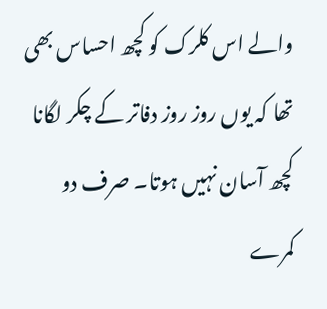والے اس کلرک کو کچھ احساس بھی تھا کہ یوں روز روز دفاتر کے چکر لگانا کچھ آسان نہیں ہوتا۔ صرف دو کمرے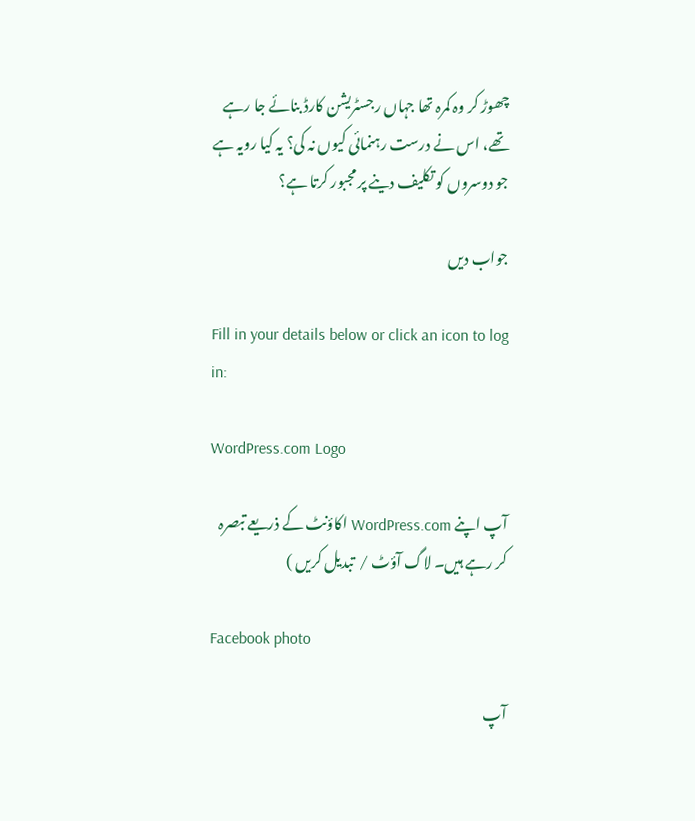چھوڑ کر وہ کمرہ تھا جہاں رجسٹریشن کارڈ بنائے جا رہے تھے، اس نے درست رہنمائی کیوں نہ کی؟ یہ کیا رویہ ہے جو دوسروں کو تکلیف دینے پر مجبور کرتا ہے؟

جواب دیں

Fill in your details below or click an icon to log in:

WordPress.com Logo

آپ اپنے WordPress.com اکاؤنٹ کے ذریعے تبصرہ کر رہے ہیں۔ لاگ آؤٹ /  تبدیل کریں )

Facebook photo

آپ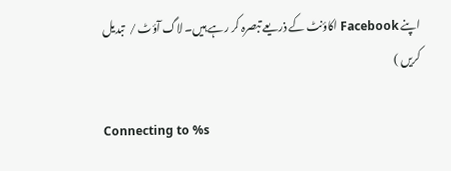اپنے Facebook اکاؤنٹ کے ذریعے تبصرہ کر رہے ہیں۔ لاگ آؤٹ /  تبدیل کریں )

Connecting to %s